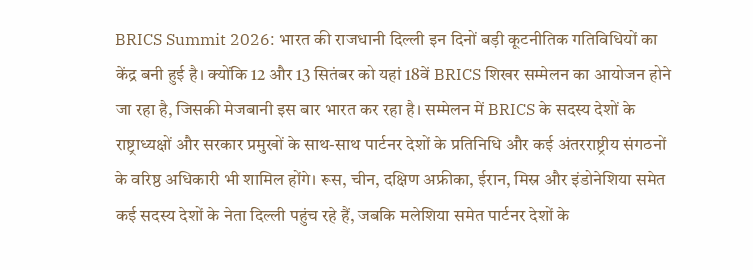BRICS Summit 2026: भारत की राजधानी दिल्ली इन दिनों बड़ी कूटनीतिक गतिविधियों का केंद्र बनी हुई है। क्योंकि 12 और 13 सितंबर को यहां 18वें BRICS शिखर सम्मेलन का आयोजन होने जा रहा है, जिसकी मेजबानी इस बार भारत कर रहा है। सम्मेलन में BRICS के सदस्य देशों के राष्ट्राध्यक्षों और सरकार प्रमुखों के साथ-साथ पार्टनर देशों के प्रतिनिधि और कई अंतरराष्ट्रीय संगठनों के वरिष्ठ अधिकारी भी शामिल होंगे। रूस, चीन, दक्षिण अफ्रीका, ईरान, मिस्र और इंडोनेशिया समेत कई सदस्य देशों के नेता दिल्ली पहुंच रहे हैं, जबकि मलेशिया समेत पार्टनर देशों के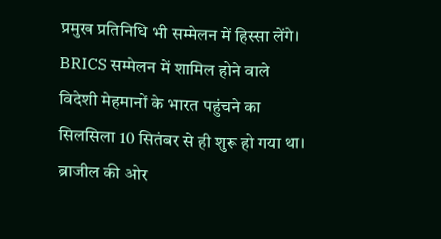प्रमुख प्रतिनिधि भी सम्मेलन में हिस्सा लेंगे।
BRICS सम्मेलन में शामिल होने वाले विदेशी मेहमानों के भारत पहुंचने का सिलसिला 10 सितंबर से ही शुरू हो गया था। ब्राजील की ओर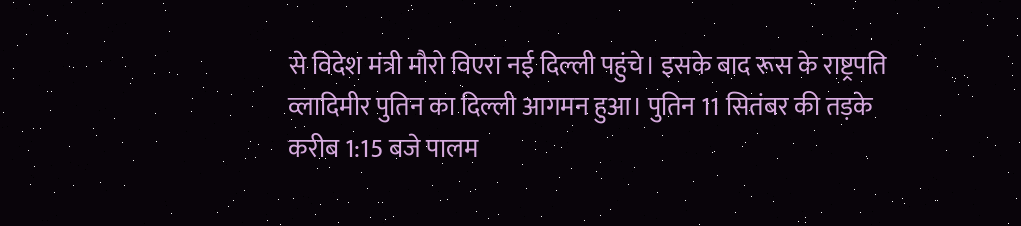से विदेश मंत्री मौरो विएरा नई दिल्ली पहुंचे। इसके बाद रूस के राष्ट्रपति व्लादिमीर पुतिन का दिल्ली आगमन हुआ। पुतिन 11 सितंबर की तड़के करीब 1:15 बजे पालम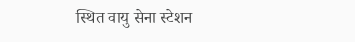स्थित वायु सेना स्टेशन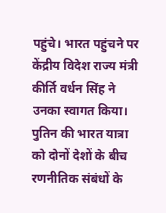पहुंचे। भारत पहुंचने पर केंद्रीय विदेश राज्य मंत्री कीर्ति वर्धन सिंह ने उनका स्वागत किया। पुतिन की भारत यात्रा को दोनों देशों के बीच रणनीतिक संबंधों के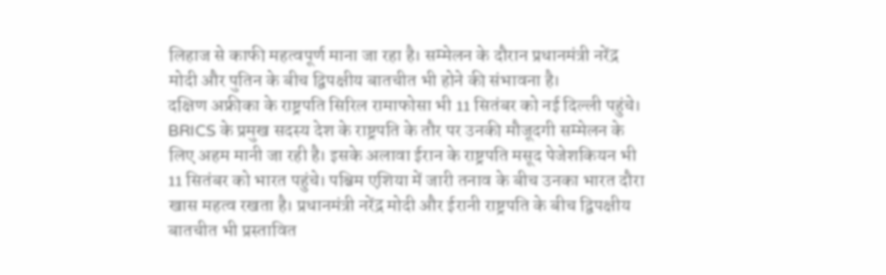लिहाज से काफी महत्वपूर्ण माना जा रहा है। सम्मेलन के दौरान प्रधानमंत्री नरेंद्र मोदी और पुतिन के बीच द्विपक्षीय बातचीत भी होने की संभावना है।
दक्षिण अफ्रीका के राष्ट्रपति सिरिल रामाफोसा भी 11 सितंबर को नई दिल्ली पहुंचे। BRICS के प्रमुख सदस्य देश के राष्ट्रपति के तौर पर उनकी मौजूदगी सम्मेलन के लिए अहम मानी जा रही है। इसके अलावा ईरान के राष्ट्रपति मसूद पेजेशकियन भी 11 सितंबर को भारत पहुंचे। पश्चिम एशिया में जारी तनाव के बीच उनका भारत दौरा खास महत्व रखता है। प्रधानमंत्री नरेंद्र मोदी और ईरानी राष्ट्रपति के बीच द्विपक्षीय बातचीत भी प्रस्तावित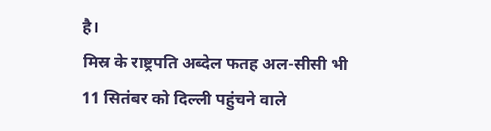है।
मिस्र के राष्ट्रपति अब्देल फतह अल-सीसी भी 11 सितंबर को दिल्ली पहुंचने वाले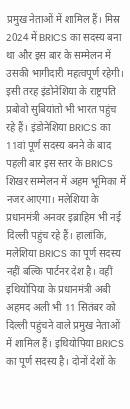प्रमुख नेताओं में शामिल हैं। मिस्र 2024 में BRICS का सदस्य बना था और इस बार के सम्मेलन में उसकी भागीदारी महत्वपूर्ण रहेगी। इसी तरह इंडोनेशिया के राष्ट्रपति प्रबोवो सुबियांतो भी भारत पहुंच रहे हैं। इंडोनेशिया BRICS का 11वां पूर्ण सदस्य बनने के बाद पहली बार इस स्तर के BRICS शिखर सम्मेलन में अहम भूमिका में नजर आएगा। मलेशिया के प्रधानमंत्री अनवर इब्राहिम भी नई दिल्ली पहुंच रहे हैं। हालांकि, मलेशिया BRICS का पूर्ण सदस्य नहीं बल्कि पार्टनर देश है। वहीं इथियोपिया के प्रधानमंत्री अबी अहमद अली भी 11 सितंबर को दिल्ली पहुंचने वाले प्रमुख नेताओं में शामिल हैं। इथियोपिया BRICS का पूर्ण सदस्य है। दोनों देशों के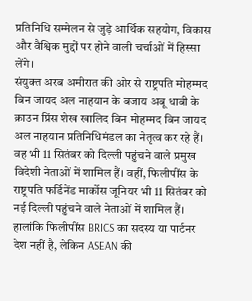प्रतिनिधि सम्मेलन से जुड़े आर्थिक सहयोग, विकास और वैश्विक मुद्दों पर होने वाली चर्चाओं में हिस्सा लेंगे।
संयुक्त अरब अमीरात की ओर से राष्ट्रपति मोहम्मद बिन जायद अल नाहयान के बजाय अबू धाबी के क्राउन प्रिंस शेख खालिद बिन मोहम्मद बिन जायद अल नाहयान प्रतिनिधिमंडल का नेतृत्व कर रहे हैं। वह भी 11 सितंबर को दिल्ली पहुंचने वाले प्रमुख विदेशी नेताओं में शामिल हैं। वहीं, फिलीपींस के राष्ट्रपति फर्डिनेंड मार्कोस जूनियर भी 11 सितंबर को नई दिल्ली पहुंचने वाले नेताओं में शामिल हैं। हालांकि फिलीपींस BRICS का सदस्य या पार्टनर देश नहीं है, लेकिन ASEAN की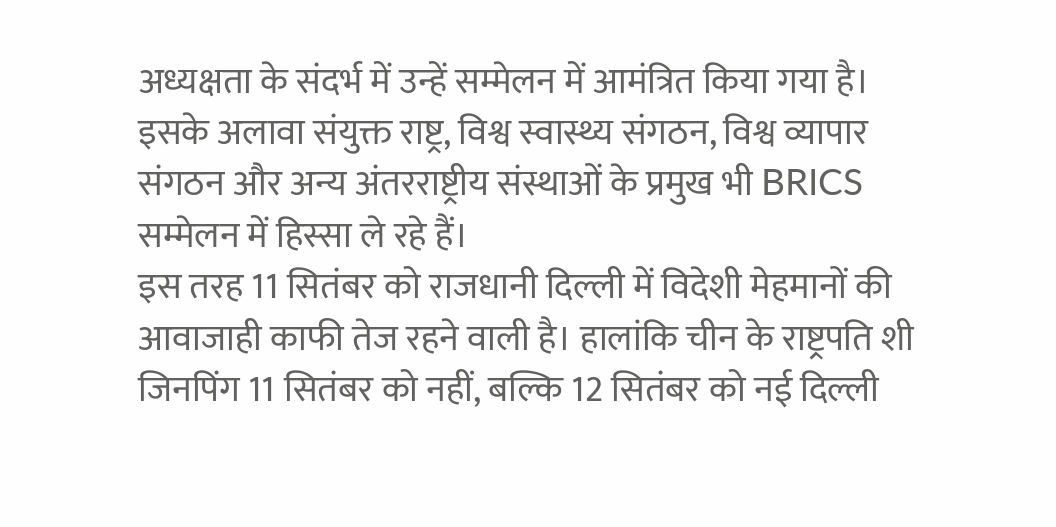अध्यक्षता के संदर्भ में उन्हें सम्मेलन में आमंत्रित किया गया है। इसके अलावा संयुक्त राष्ट्र, विश्व स्वास्थ्य संगठन, विश्व व्यापार संगठन और अन्य अंतरराष्ट्रीय संस्थाओं के प्रमुख भी BRICS सम्मेलन में हिस्सा ले रहे हैं।
इस तरह 11 सितंबर को राजधानी दिल्ली में विदेशी मेहमानों की आवाजाही काफी तेज रहने वाली है। हालांकि चीन के राष्ट्रपति शी जिनपिंग 11 सितंबर को नहीं, बल्कि 12 सितंबर को नई दिल्ली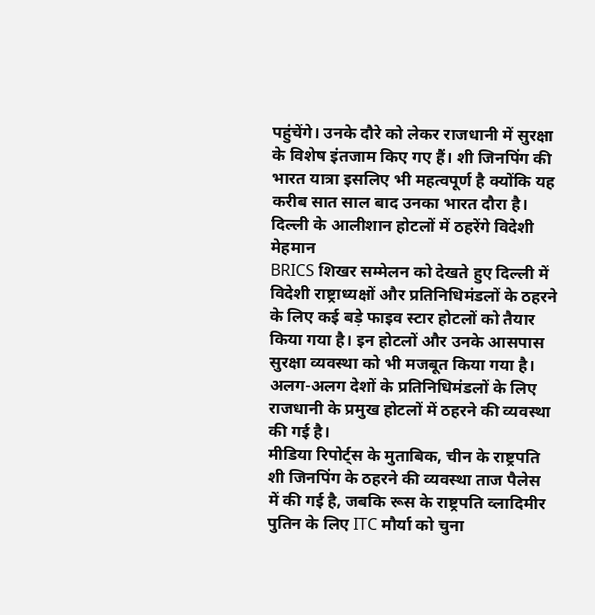पहुंचेंगे। उनके दौरे को लेकर राजधानी में सुरक्षा के विशेष इंतजाम किए गए हैं। शी जिनपिंग की भारत यात्रा इसलिए भी महत्वपूर्ण है क्योंकि यह करीब सात साल बाद उनका भारत दौरा है।
दिल्ली के आलीशान होटलों में ठहरेंगे विदेशी मेहमान
BRICS शिखर सम्मेलन को देखते हुए दिल्ली में विदेशी राष्ट्राध्यक्षों और प्रतिनिधिमंडलों के ठहरने के लिए कई बड़े फाइव स्टार होटलों को तैयार किया गया है। इन होटलों और उनके आसपास सुरक्षा व्यवस्था को भी मजबूत किया गया है। अलग-अलग देशों के प्रतिनिधिमंडलों के लिए राजधानी के प्रमुख होटलों में ठहरने की व्यवस्था की गई है।
मीडिया रिपोर्ट्स के मुताबिक, चीन के राष्ट्रपति शी जिनपिंग के ठहरने की व्यवस्था ताज पैलेस में की गई है, जबकि रूस के राष्ट्रपति व्लादिमीर पुतिन के लिए ITC मौर्या को चुना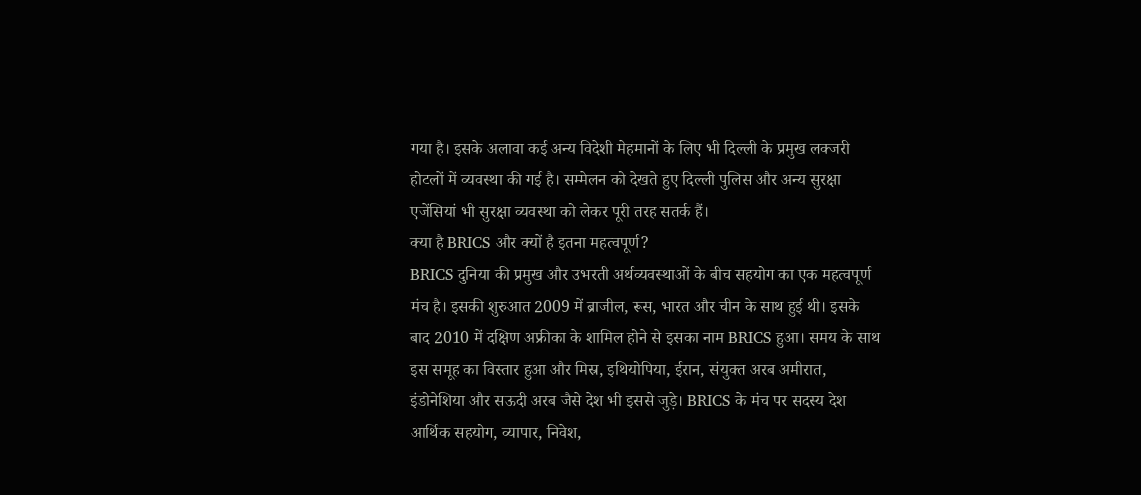गया है। इसके अलावा कई अन्य विदेशी मेहमानों के लिए भी दिल्ली के प्रमुख लक्जरी होटलों में व्यवस्था की गई है। सम्मेलन को देखते हुए दिल्ली पुलिस और अन्य सुरक्षा एजेंसियां भी सुरक्षा व्यवस्था को लेकर पूरी तरह सतर्क हैं।
क्या है BRICS और क्यों है इतना महत्वपूर्ण?
BRICS दुनिया की प्रमुख और उभरती अर्थव्यवस्थाओं के बीच सहयोग का एक महत्वपूर्ण मंच है। इसकी शुरुआत 2009 में ब्राजील, रूस, भारत और चीन के साथ हुई थी। इसके बाद 2010 में दक्षिण अफ्रीका के शामिल होने से इसका नाम BRICS हुआ। समय के साथ इस समूह का विस्तार हुआ और मिस्र, इथियोपिया, ईरान, संयुक्त अरब अमीरात, इंडोनेशिया और सऊदी अरब जैसे देश भी इससे जुड़े। BRICS के मंच पर सदस्य देश आर्थिक सहयोग, व्यापार, निवेश,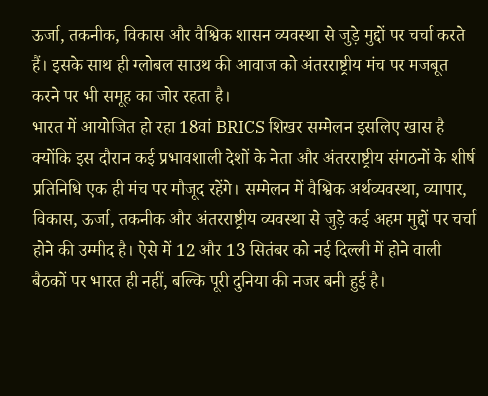ऊर्जा, तकनीक, विकास और वैश्विक शासन व्यवस्था से जुड़े मुद्दों पर चर्चा करते हैं। इसके साथ ही ग्लोबल साउथ की आवाज को अंतरराष्ट्रीय मंच पर मजबूत करने पर भी समूह का जोर रहता है।
भारत में आयोजित हो रहा 18वां BRICS शिखर सम्मेलन इसलिए खास है क्योंकि इस दौरान कई प्रभावशाली देशों के नेता और अंतरराष्ट्रीय संगठनों के शीर्ष प्रतिनिधि एक ही मंच पर मौजूद रहेंगे। सम्मेलन में वैश्विक अर्थव्यवस्था, व्यापार, विकास, ऊर्जा, तकनीक और अंतरराष्ट्रीय व्यवस्था से जुड़े कई अहम मुद्दों पर चर्चा होने की उम्मीद है। ऐसे में 12 और 13 सितंबर को नई दिल्ली में होने वाली बैठकों पर भारत ही नहीं, बल्कि पूरी दुनिया की नजर बनी हुई है।